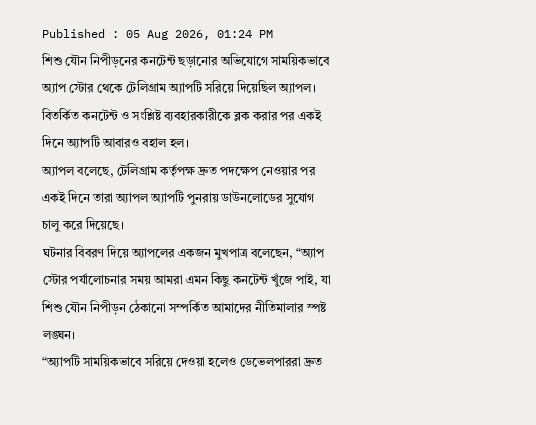Published : 05 Aug 2026, 01:24 PM
শিশু যৌন নিপীড়নের কনটেন্ট ছড়ানোর অভিযোগে সাময়িকভাবে অ্যাপ স্টোর থেকে টেলিগ্রাম অ্যাপটি সরিয়ে দিয়েছিল অ্যাপল। বিতর্কিত কনটেন্ট ও সংশ্লিষ্ট ব্যবহারকারীকে ব্লক করার পর একই দিনে অ্যাপটি আবারও বহাল হল।
অ্যাপল বলেছে, টেলিগ্রাম কর্তৃপক্ষ দ্রুত পদক্ষেপ নেওয়ার পর একই দিনে তারা অ্যাপল অ্যাপটি পুনরায় ডাউনলোডের সুযোগ চালু করে দিয়েছে।
ঘটনার বিবরণ দিয়ে অ্যাপলের একজন মুখপাত্র বলেছেন, “অ্যাপ স্টোর পর্যালোচনার সময় আমরা এমন কিছু কনটেন্ট খুঁজে পাই, যা শিশু যৌন নিপীড়ন ঠেকানো সম্পর্কিত আমাদের নীতিমালার স্পষ্ট লঙ্ঘন।
“অ্যাপটি সাময়িকভাবে সরিয়ে দেওয়া হলেও ডেভেলপাররা দ্রুত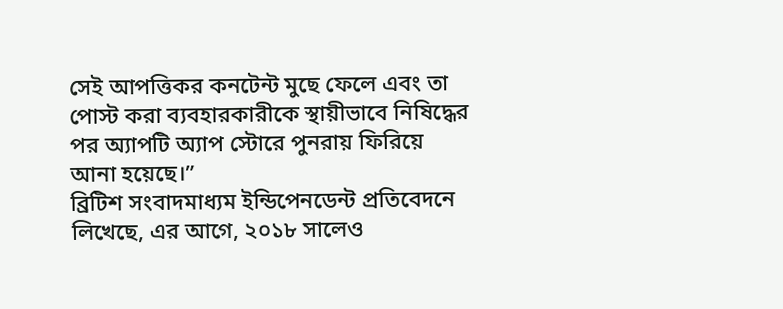সেই আপত্তিকর কনটেন্ট মুছে ফেলে এবং তা পোস্ট করা ব্যবহারকারীকে স্থায়ীভাবে নিষিদ্ধের পর অ্যাপটি অ্যাপ স্টোরে পুনরায় ফিরিয়ে আনা হয়েছে।”
ব্রিটিশ সংবাদমাধ্যম ইন্ডিপেনডেন্ট প্রতিবেদনে লিখেছে, এর আগে, ২০১৮ সালেও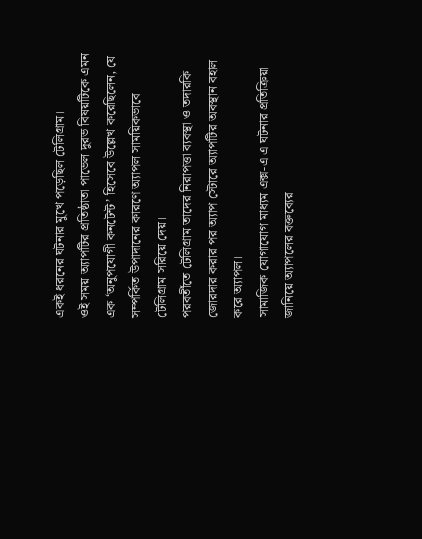একই ধরনের ঘটনার মুখে পড়েছিল টেলিগ্রাম।
ওই সময় অ্যাপটির প্রতিষ্ঠাতা পাভেল দুরভ বিষয়টিকে এমন এক ‘অনুপযোগী কনটেন্ট’ হিসেবে উল্লেখ করেছিলেন, যে সম্পর্কিত উপাদানের কারণে অ্যাপল সাময়িকভাবে টেলিগ্রাম সরিয়ে দেয়।
পরবর্তীতে টেলিগ্রাম তাদের নিরাপত্তা ব্যবস্থা ও তদারকি জোরদার করার পর অ্যাপ স্টোরে অ্যাপটির অবস্থান বহাল করে অ্যাপল।
সামাজিক যোগাযোগ মাধ্যম এক্স-এ এ ঘটনার প্রতিক্রিয়া জানিয়ে অ্যাপলের বক্তব্যের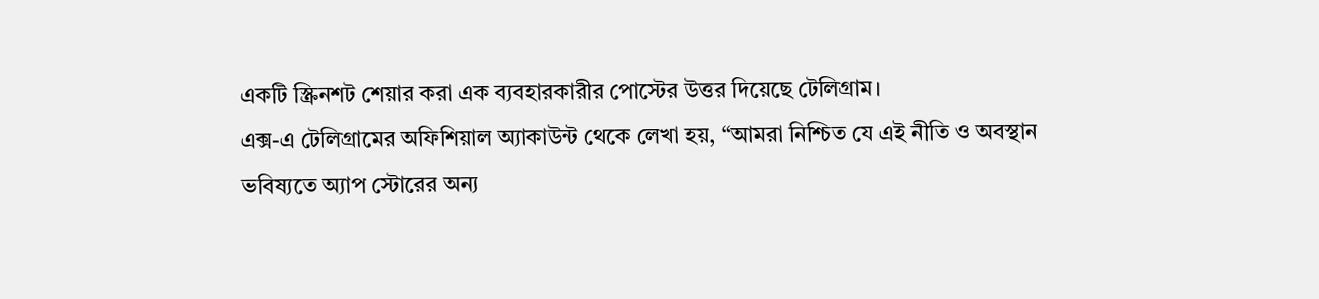একটি স্ক্রিনশট শেয়ার করা এক ব্যবহারকারীর পোস্টের উত্তর দিয়েছে টেলিগ্রাম।
এক্স-এ টেলিগ্রামের অফিশিয়াল অ্যাকাউন্ট থেকে লেখা হয়, “আমরা নিশ্চিত যে এই নীতি ও অবস্থান ভবিষ্যতে অ্যাপ স্টোরের অন্য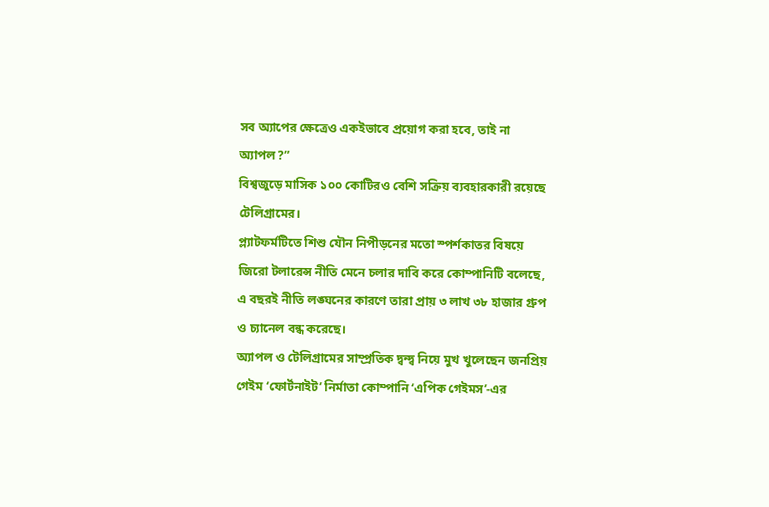সব অ্যাপের ক্ষেত্রেও একইভাবে প্রয়োগ করা হবে, তাই না অ্যাপল?”
বিশ্বজুড়ে মাসিক ১০০ কোটিরও বেশি সক্রিয় ব্যবহারকারী রয়েছে টেলিগ্রামের।
প্ল্যাটফর্মটিতে শিশু যৌন নিপীড়নের মতো স্পর্শকাতর বিষয়ে জিরো টলারেন্স নীতি মেনে চলার দাবি করে কোম্পানিটি বলেছে, এ বছরই নীতি লঙ্ঘনের কারণে তারা প্রায় ৩ লাখ ৩৮ হাজার গ্রুপ ও চ্যানেল বন্ধ করেছে।
অ্যাপল ও টেলিগ্রামের সাম্প্রতিক দ্বন্দ্ব নিয়ে মুখ খুলেছেন জনপ্রিয় গেইম ‘ফোর্টনাইট’ নির্মাতা কোম্পানি ‘এপিক গেইমস’-এর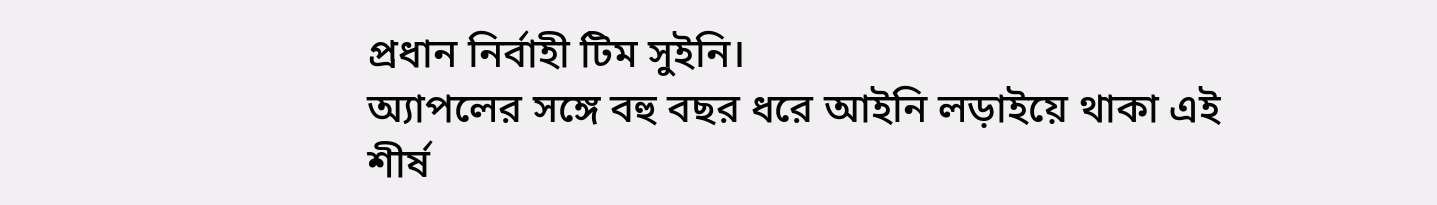প্রধান নির্বাহী টিম সুইনি।
অ্যাপলের সঙ্গে বহু বছর ধরে আইনি লড়াইয়ে থাকা এই শীর্ষ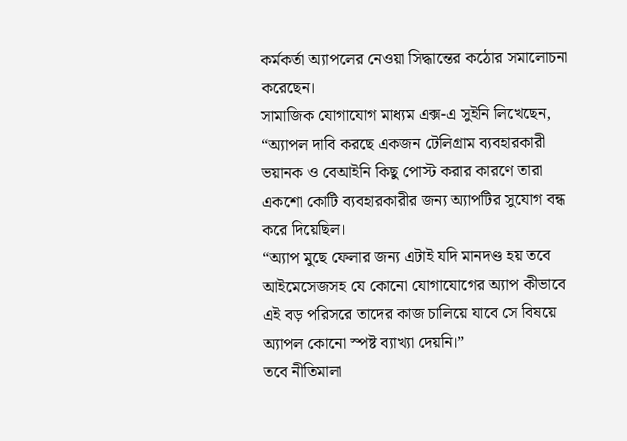কর্মকর্তা অ্যাপলের নেওয়া সিদ্ধান্তের কঠোর সমালোচনা করেছেন।
সামাজিক যোগাযোগ মাধ্যম এক্স-এ সুইনি লিখেছেন, “অ্যাপল দাবি করছে একজন টেলিগ্রাম ব্যবহারকারী ভয়ানক ও বেআইনি কিছু পোস্ট করার কারণে তারা একশো কোটি ব্যবহারকারীর জন্য অ্যাপটির সুযোগ বন্ধ করে দিয়েছিল।
“অ্যাপ মুছে ফেলার জন্য এটাই যদি মানদণ্ড হয় তবে আইমেসেজসহ যে কোনো যোগাযোগের অ্যাপ কীভাবে এই বড় পরিসরে তাদের কাজ চালিয়ে যাবে সে বিষয়ে অ্যাপল কোনো স্পষ্ট ব্যাখ্যা দেয়নি।”
তবে নীতিমালা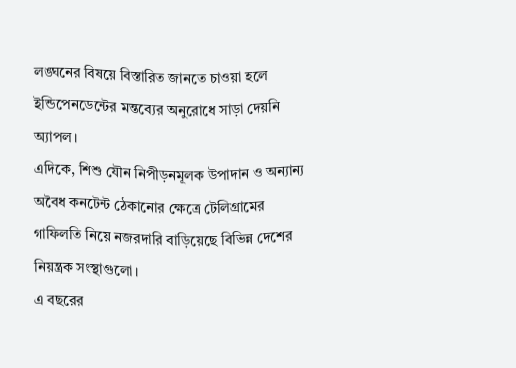লঙ্ঘনের বিষয়ে বিস্তারিত জানতে চাওয়া হলে ইন্ডিপেনডেন্টের মন্তব্যের অনুরোধে সাড়া দেয়নি অ্যাপল।
এদিকে, শিশু যৌন নিপীড়নমূলক উপাদান ও অন্যান্য অবৈধ কনটেন্ট ঠেকানোর ক্ষেত্রে টেলিগ্রামের গাফিলতি নিয়ে নজরদারি বাড়িয়েছে বিভিন্ন দেশের নিয়ন্ত্রক সংস্থাগুলো।
এ বছরের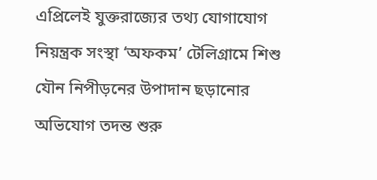এপ্রিলেই যুক্তরাজ্যের তথ্য যোগাযোগ নিয়ন্ত্রক সংস্থা ‘অফকম’ টেলিগ্রামে শিশু যৌন নিপীড়নের উপাদান ছড়ানোর অভিযোগ তদন্ত শুরু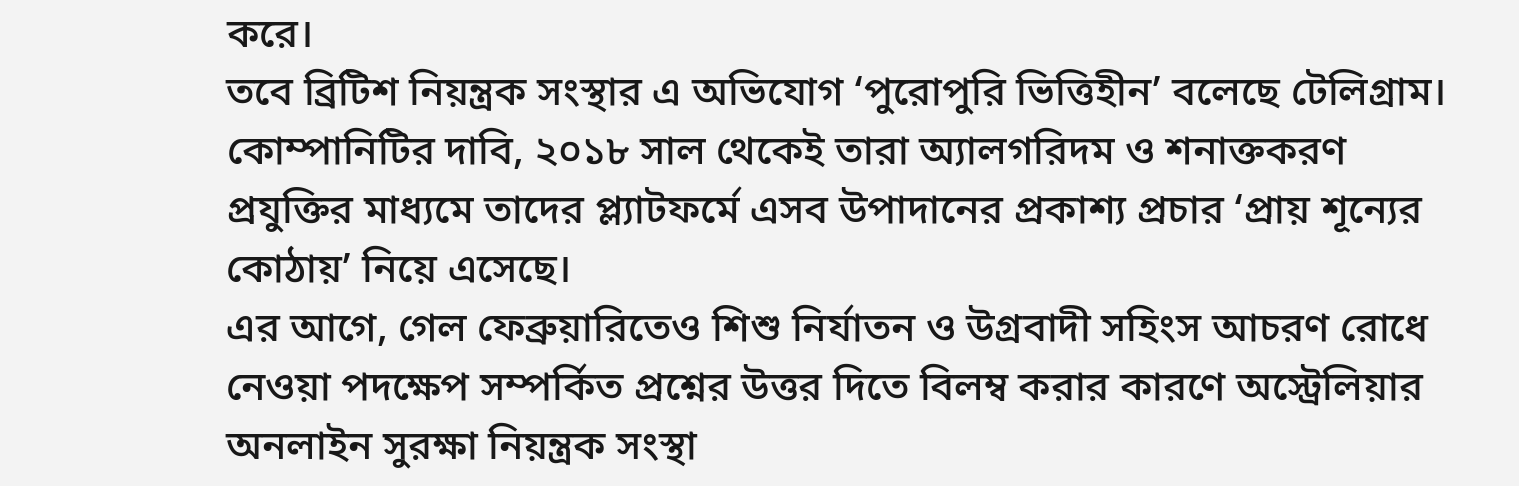করে।
তবে ব্রিটিশ নিয়ন্ত্রক সংস্থার এ অভিযোগ ‘পুরোপুরি ভিত্তিহীন’ বলেছে টেলিগ্রাম। কোম্পানিটির দাবি, ২০১৮ সাল থেকেই তারা অ্যালগরিদম ও শনাক্তকরণ প্রযুক্তির মাধ্যমে তাদের প্ল্যাটফর্মে এসব উপাদানের প্রকাশ্য প্রচার ‘প্রায় শূন্যের কোঠায়’ নিয়ে এসেছে।
এর আগে, গেল ফেব্রুয়ারিতেও শিশু নির্যাতন ও উগ্রবাদী সহিংস আচরণ রোধে নেওয়া পদক্ষেপ সম্পর্কিত প্রশ্নের উত্তর দিতে বিলম্ব করার কারণে অস্ট্রেলিয়ার অনলাইন সুরক্ষা নিয়ন্ত্রক সংস্থা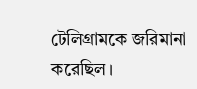টেলিগ্রামকে জরিমানা করেছিল।